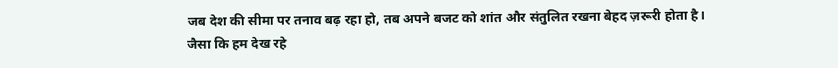जब देश की सीमा पर तनाव बढ़ रहा हो, तब अपने बजट को शांत और संतुलित रखना बेहद ज़रूरी होता है।
जैसा कि हम देख रहे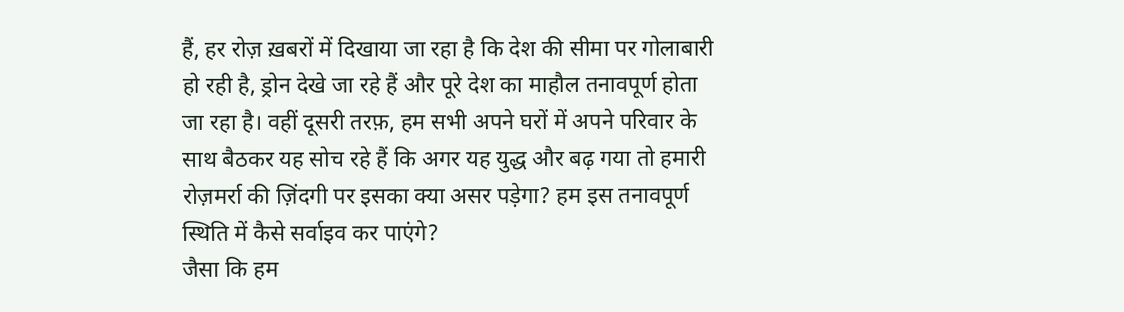हैं, हर रोज़ ख़बरों में दिखाया जा रहा है कि देश की सीमा पर गोलाबारी हो रही है, ड्रोन देखे जा रहे हैं और पूरे देश का माहौल तनावपूर्ण होता जा रहा है। वहीं दूसरी तरफ़, हम सभी अपने घरों में अपने परिवार के साथ बैठकर यह सोच रहे हैं कि अगर यह युद्ध और बढ़ गया तो हमारी रोज़मर्रा की ज़िंदगी पर इसका क्या असर पड़ेगा? हम इस तनावपूर्ण स्थिति में कैसे सर्वाइव कर पाएंगे?
जैसा कि हम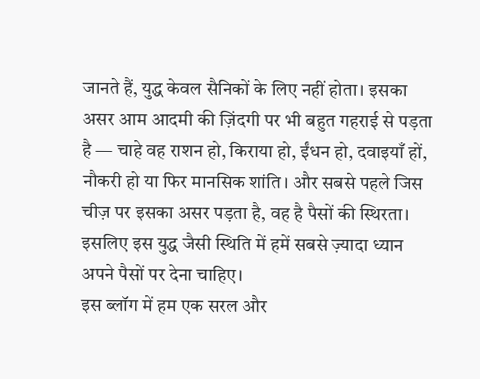जानते हैं, युद्ध केवल सैनिकों के लिए नहीं होता। इसका असर आम आदमी की ज़िंदगी पर भी बहुत गहराई से पड़ता है — चाहे वह राशन हो, किराया हो, ईंधन हो, दवाइयाँ हों, नौकरी हो या फिर मानसिक शांति। और सबसे पहले जिस चीज़ पर इसका असर पड़ता है, वह है पैसों की स्थिरता। इसलिए इस युद्ध जैसी स्थिति में हमें सबसे ज़्यादा ध्यान अपने पैसों पर देना चाहिए।
इस ब्लॉग में हम एक सरल और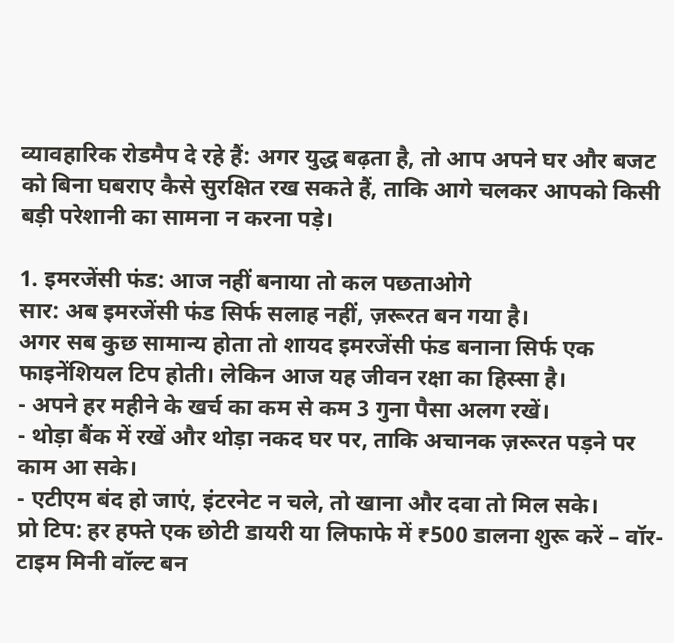व्यावहारिक रोडमैप दे रहे हैं: अगर युद्ध बढ़ता है, तो आप अपने घर और बजट को बिना घबराए कैसे सुरक्षित रख सकते हैं, ताकि आगे चलकर आपको किसी बड़ी परेशानी का सामना न करना पड़े।

1. इमरजेंसी फंड: आज नहीं बनाया तो कल पछताओगे
सार: अब इमरजेंसी फंड सिर्फ सलाह नहीं, ज़रूरत बन गया है।
अगर सब कुछ सामान्य होता तो शायद इमरजेंसी फंड बनाना सिर्फ एक फाइनेंशियल टिप होती। लेकिन आज यह जीवन रक्षा का हिस्सा है।
- अपने हर महीने के खर्च का कम से कम 3 गुना पैसा अलग रखें।
- थोड़ा बैंक में रखें और थोड़ा नकद घर पर, ताकि अचानक ज़रूरत पड़ने पर काम आ सके।
- एटीएम बंद हो जाएं, इंटरनेट न चले, तो खाना और दवा तो मिल सके।
प्रो टिप: हर हफ्ते एक छोटी डायरी या लिफाफे में ₹500 डालना शुरू करें – वॉर-टाइम मिनी वॉल्ट बन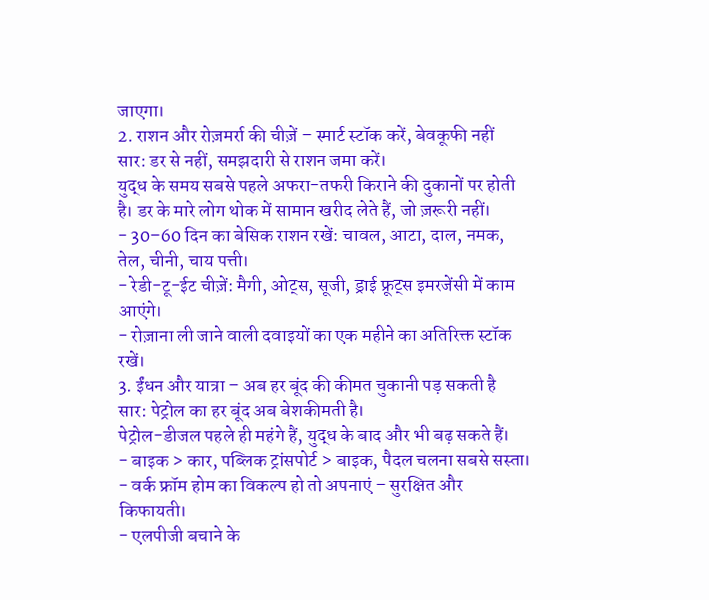जाएगा।
2. राशन और रोज़मर्रा की चीज़ें – स्मार्ट स्टॉक करें, बेवकूफी नहीं
सार: डर से नहीं, समझदारी से राशन जमा करें।
युद्ध के समय सबसे पहले अफरा-तफरी किराने की दुकानों पर होती है। डर के मारे लोग थोक में सामान खरीद लेते हैं, जो ज़रूरी नहीं।
- 30–60 दिन का बेसिक राशन रखें: चावल, आटा, दाल, नमक, तेल, चीनी, चाय पत्ती।
- रेडी-टू-ईट चीज़ें: मैगी, ओट्स, सूजी, ड्राई फ्रूट्स इमरजेंसी में काम आएंगे।
- रोज़ाना ली जाने वाली दवाइयों का एक महीने का अतिरिक्त स्टॉक रखें।
3. ईंधन और यात्रा – अब हर बूंद की कीमत चुकानी पड़ सकती है
सार: पेट्रोल का हर बूंद अब बेशकीमती है।
पेट्रोल-डीजल पहले ही महंगे हैं, युद्ध के बाद और भी बढ़ सकते हैं।
- बाइक > कार, पब्लिक ट्रांसपोर्ट > बाइक, पैदल चलना सबसे सस्ता।
- वर्क फ्रॉम होम का विकल्प हो तो अपनाएं – सुरक्षित और किफायती।
- एलपीजी बचाने के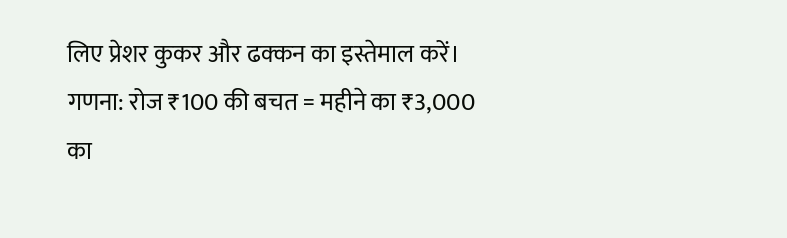लिए प्रेशर कुकर और ढक्कन का इस्तेमाल करें।
गणना: रोज ₹100 की बचत = महीने का ₹3,000 का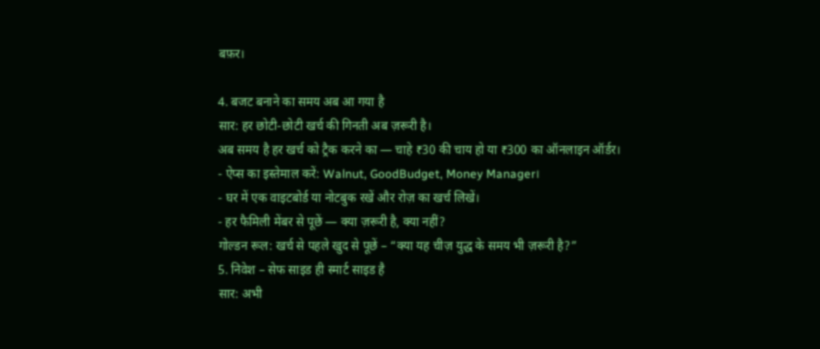बफ़र।

4. बजट बनाने का समय अब आ गया है
सार: हर छोटी-छोटी खर्च की गिनती अब ज़रूरी है।
अब समय है हर खर्च को ट्रैक करने का — चाहे ₹30 की चाय हो या ₹300 का ऑनलाइन ऑर्डर।
- ऐप्स का इस्तेमाल करें: Walnut, GoodBudget, Money Manager।
- घर में एक वाइटबोर्ड या नोटबुक रखें और रोज़ का खर्च लिखें।
- हर फैमिली मेंबर से पूछें — क्या ज़रूरी है, क्या नहीं?
गोल्डन रूल: खर्च से पहले खुद से पूछें – “क्या यह चीज़ युद्ध के समय भी ज़रूरी है?”
5. निवेश – सेफ साइड ही स्मार्ट साइड है
सार: अभी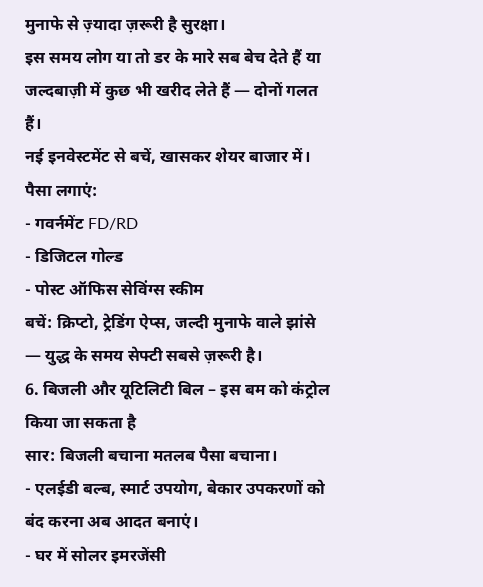मुनाफे से ज़्यादा ज़रूरी है सुरक्षा।
इस समय लोग या तो डर के मारे सब बेच देते हैं या जल्दबाज़ी में कुछ भी खरीद लेते हैं — दोनों गलत हैं।
नई इनवेस्टमेंट से बचें, खासकर शेयर बाजार में।
पैसा लगाएं:
- गवर्नमेंट FD/RD
- डिजिटल गोल्ड
- पोस्ट ऑफिस सेविंग्स स्कीम
बचें: क्रिप्टो, ट्रेडिंग ऐप्स, जल्दी मुनाफे वाले झांसे — युद्ध के समय सेफ्टी सबसे ज़रूरी है।
6. बिजली और यूटिलिटी बिल – इस बम को कंट्रोल किया जा सकता है
सार: बिजली बचाना मतलब पैसा बचाना।
- एलईडी बल्ब, स्मार्ट उपयोग, बेकार उपकरणों को बंद करना अब आदत बनाएं।
- घर में सोलर इमरजेंसी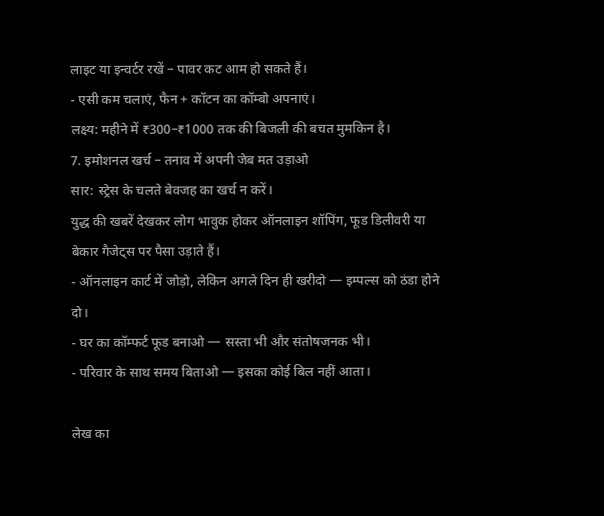लाइट या इन्वर्टर रखें – पावर कट आम हो सकते हैं।
- एसी कम चलाएं, फैन + कॉटन का कॉम्बो अपनाएं।
लक्ष्य: महीने में ₹300–₹1000 तक की बिजली की बचत मुमकिन है।
7. इमोशनल खर्च – तनाव में अपनी जेब मत उड़ाओ
सार: स्ट्रेस के चलते बेवजह का खर्च न करें।
युद्ध की खबरें देखकर लोग भावुक होकर ऑनलाइन शॉपिंग, फूड डिलीवरी या बेकार गैजेट्स पर पैसा उड़ाते हैं।
- ऑनलाइन कार्ट में जोड़ो, लेकिन अगले दिन ही खरीदो — इम्पल्स को ठंडा होने दो।
- घर का कॉम्फर्ट फूड बनाओ — सस्ता भी और संतोषजनक भी।
- परिवार के साथ समय बिताओ — इसका कोई बिल नहीं आता।

लेख का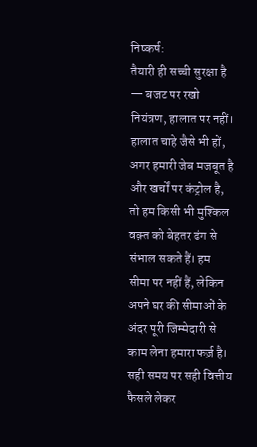निष्कर्ष:
तैयारी ही सच्ची सुरक्षा है — बजट पर रखो नियंत्रण, हालात पर नहीं।
हालात चाहे जैसे भी हों, अगर हमारी जेब मजबूत है और खर्चों पर कंट्रोल है, तो हम किसी भी मुश्किल वक़्त को बेहतर ढंग से संभाल सकते हैं। हम सीमा पर नहीं हैं, लेकिन अपने घर की सीमाओं के अंदर पूरी जिम्मेदारी से काम लेना हमारा फर्ज़ है।
सही समय पर सही वित्तीय फैसले लेकर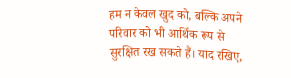हम न केवल खुद को, बल्कि अपने परिवार को भी आर्थिक रूप से सुरक्षित रख सकते हैं। याद रखिए,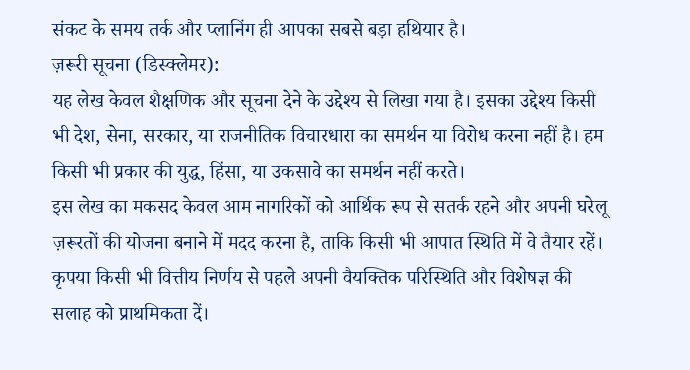संकट के समय तर्क और प्लानिंग ही आपका सबसे बड़ा हथियार है।
ज़रूरी सूचना (डिस्क्लेमर):
यह लेख केवल शैक्षणिक और सूचना देने के उद्देश्य से लिखा गया है। इसका उद्देश्य किसी भी देश, सेना, सरकार, या राजनीतिक विचारधारा का समर्थन या विरोध करना नहीं है। हम किसी भी प्रकार की युद्ध, हिंसा, या उकसावे का समर्थन नहीं करते।
इस लेख का मकसद केवल आम नागरिकों को आर्थिक रूप से सतर्क रहने और अपनी घरेलू ज़रूरतों की योजना बनाने में मदद करना है, ताकि किसी भी आपात स्थिति में वे तैयार रहें।
कृपया किसी भी वित्तीय निर्णय से पहले अपनी वैयक्तिक परिस्थिति और विशेषज्ञ की सलाह को प्राथमिकता दें।